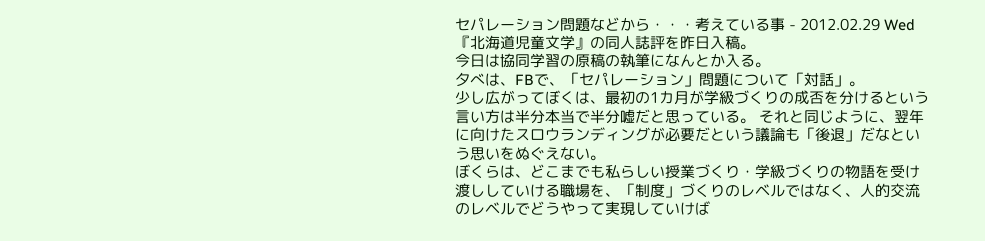セパレーション問題などから・・・考えている事 - 2012.02.29 Wed
『北海道児童文学』の同人誌評を昨日入稿。
今日は協同学習の原稿の執筆になんとか入る。
夕べは、FBで、「セパレーション」問題について「対話」。
少し広がってぼくは、最初の1カ月が学級づくりの成否を分けるという言い方は半分本当で半分嘘だと思っている。 それと同じように、翌年に向けたスロウランディングが必要だという議論も「後退」だなという思いをぬぐえない。
ぼくらは、どこまでも私らしい授業づくり・学級づくりの物語を受け渡ししていける職場を、「制度」づくりのレベルではなく、人的交流のレベルでどうやって実現していけば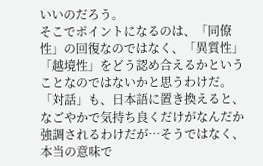いいのだろう。
そこでポイントになるのは、「同僚性」の回復なのではなく、「異質性」「越境性」をどう認め合えるかということなのではないかと思うわけだ。
「対話」も、日本語に置き換えると、なごやかで気持ち良くだけがなんだか強調されるわけだが…そうではなく、本当の意味で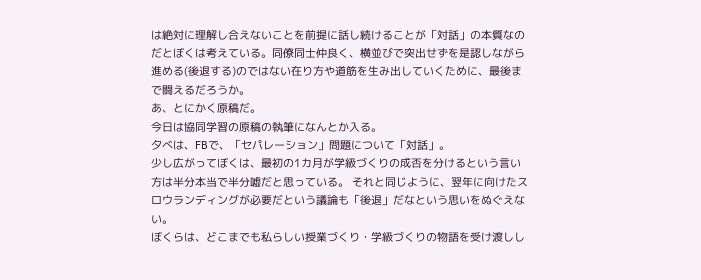は絶対に理解し合えないことを前提に話し続けることが「対話」の本質なのだとぼくは考えている。同僚同士仲良く、横並びで突出せずを是認しながら進める(後退する)のではない在り方や道筋を生み出していくために、最後まで闘えるだろうか。
あ、とにかく原稿だ。
今日は協同学習の原稿の執筆になんとか入る。
夕べは、FBで、「セパレーション」問題について「対話」。
少し広がってぼくは、最初の1カ月が学級づくりの成否を分けるという言い方は半分本当で半分嘘だと思っている。 それと同じように、翌年に向けたスロウランディングが必要だという議論も「後退」だなという思いをぬぐえない。
ぼくらは、どこまでも私らしい授業づくり・学級づくりの物語を受け渡しし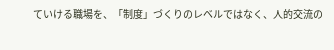ていける職場を、「制度」づくりのレベルではなく、人的交流の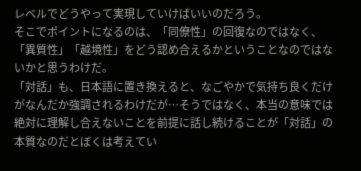レベルでどうやって実現していけばいいのだろう。
そこでポイントになるのは、「同僚性」の回復なのではなく、「異質性」「越境性」をどう認め合えるかということなのではないかと思うわけだ。
「対話」も、日本語に置き換えると、なごやかで気持ち良くだけがなんだか強調されるわけだが…そうではなく、本当の意味では絶対に理解し合えないことを前提に話し続けることが「対話」の本質なのだとぼくは考えてい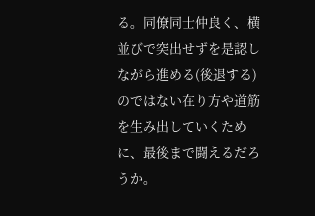る。同僚同士仲良く、横並びで突出せずを是認しながら進める(後退する)のではない在り方や道筋を生み出していくために、最後まで闘えるだろうか。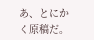あ、とにかく原稿だ。